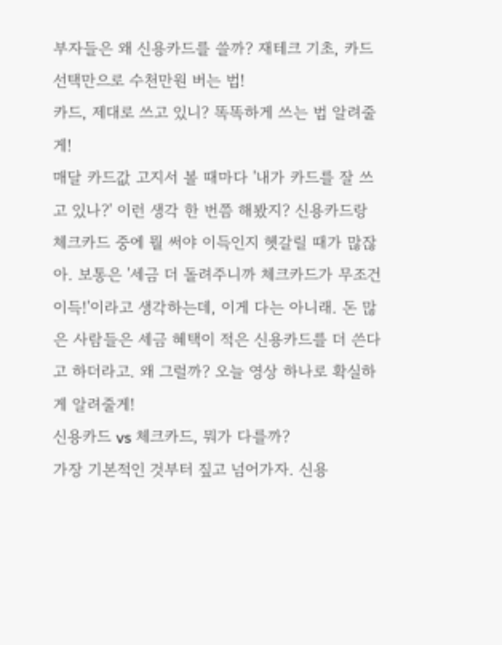부자들은 왜 신용카드를 쓸까? 재테크 기초, 카드 선택만으로 수천만원 버는 법!
카드, 제대로 쓰고 있니? 똑똑하게 쓰는 법 알려줄게!
매달 카드값 고지서 볼 때마다 '내가 카드를 잘 쓰고 있나?' 이런 생각 한 번쯤 해봤지? 신용카드랑 체크카드 중에 뭘 써야 이득인지 헷갈릴 때가 많잖아. 보통은 '세금 더 돌려주니까 체크카드가 무조건 이득!'이라고 생각하는데, 이게 다는 아니래. 돈 많은 사람들은 세금 혜택이 적은 신용카드를 더 쓴다고 하더라고. 왜 그럴까? 오늘 영상 하나로 확실하게 알려줄게!
신용카드 vs 체크카드, 뭐가 다를까?
가장 기본적인 것부터 짚고 넘어가자. 신용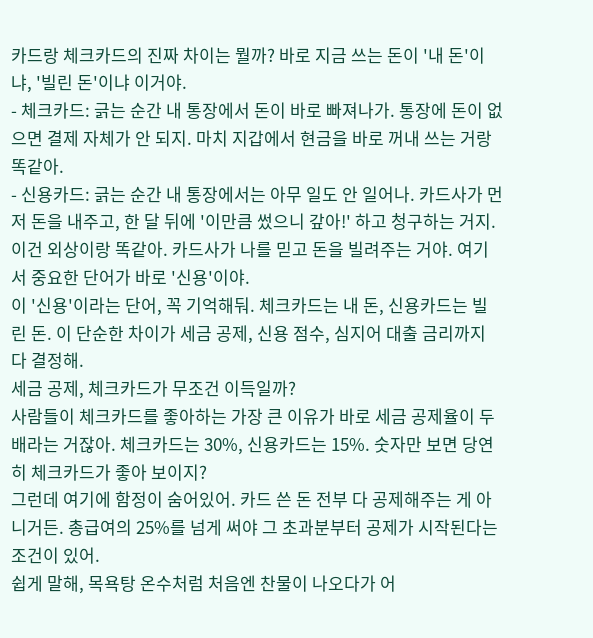카드랑 체크카드의 진짜 차이는 뭘까? 바로 지금 쓰는 돈이 '내 돈'이냐, '빌린 돈'이냐 이거야.
- 체크카드: 긁는 순간 내 통장에서 돈이 바로 빠져나가. 통장에 돈이 없으면 결제 자체가 안 되지. 마치 지갑에서 현금을 바로 꺼내 쓰는 거랑 똑같아.
- 신용카드: 긁는 순간 내 통장에서는 아무 일도 안 일어나. 카드사가 먼저 돈을 내주고, 한 달 뒤에 '이만큼 썼으니 갚아!' 하고 청구하는 거지. 이건 외상이랑 똑같아. 카드사가 나를 믿고 돈을 빌려주는 거야. 여기서 중요한 단어가 바로 '신용'이야.
이 '신용'이라는 단어, 꼭 기억해둬. 체크카드는 내 돈, 신용카드는 빌린 돈. 이 단순한 차이가 세금 공제, 신용 점수, 심지어 대출 금리까지 다 결정해.
세금 공제, 체크카드가 무조건 이득일까?
사람들이 체크카드를 좋아하는 가장 큰 이유가 바로 세금 공제율이 두 배라는 거잖아. 체크카드는 30%, 신용카드는 15%. 숫자만 보면 당연히 체크카드가 좋아 보이지?
그런데 여기에 함정이 숨어있어. 카드 쓴 돈 전부 다 공제해주는 게 아니거든. 총급여의 25%를 넘게 써야 그 초과분부터 공제가 시작된다는 조건이 있어.
쉽게 말해, 목욕탕 온수처럼 처음엔 찬물이 나오다가 어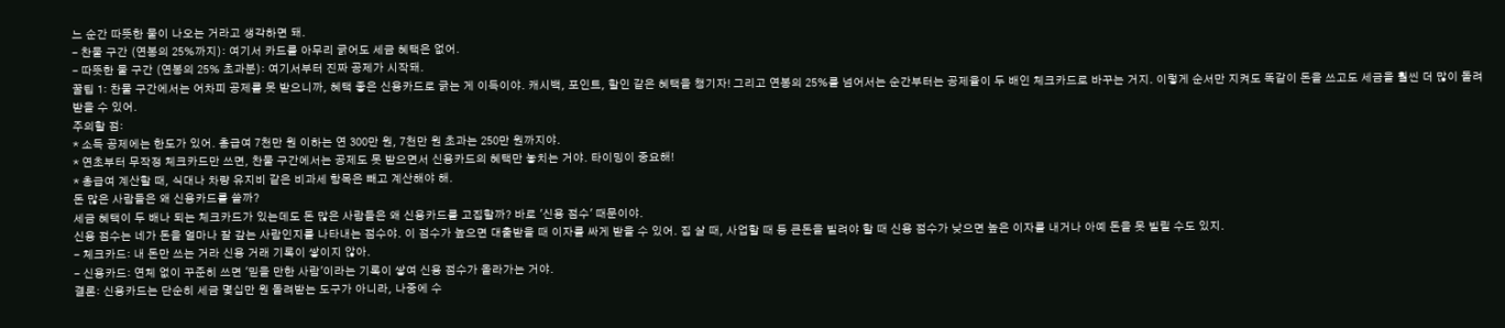느 순간 따뜻한 물이 나오는 거라고 생각하면 돼.
- 찬물 구간 (연봉의 25%까지): 여기서 카드를 아무리 긁어도 세금 혜택은 없어.
- 따뜻한 물 구간 (연봉의 25% 초과분): 여기서부터 진짜 공제가 시작돼.
꿀팁 1: 찬물 구간에서는 어차피 공제를 못 받으니까, 혜택 좋은 신용카드로 긁는 게 이득이야. 캐시백, 포인트, 할인 같은 혜택을 챙기자! 그리고 연봉의 25%를 넘어서는 순간부터는 공제율이 두 배인 체크카드로 바꾸는 거지. 이렇게 순서만 지켜도 똑같이 돈을 쓰고도 세금을 훨씬 더 많이 돌려받을 수 있어.
주의할 점:
* 소득 공제에는 한도가 있어. 총급여 7천만 원 이하는 연 300만 원, 7천만 원 초과는 250만 원까지야.
* 연초부터 무작정 체크카드만 쓰면, 찬물 구간에서는 공제도 못 받으면서 신용카드의 혜택만 놓치는 거야. 타이밍이 중요해!
* 총급여 계산할 때, 식대나 차량 유지비 같은 비과세 항목은 빼고 계산해야 해.
돈 많은 사람들은 왜 신용카드를 쓸까?
세금 혜택이 두 배나 되는 체크카드가 있는데도 돈 많은 사람들은 왜 신용카드를 고집할까? 바로 '신용 점수' 때문이야.
신용 점수는 네가 돈을 얼마나 잘 갚는 사람인지를 나타내는 점수야. 이 점수가 높으면 대출받을 때 이자를 싸게 받을 수 있어. 집 살 때, 사업할 때 등 큰돈을 빌려야 할 때 신용 점수가 낮으면 높은 이자를 내거나 아예 돈을 못 빌릴 수도 있지.
- 체크카드: 내 돈만 쓰는 거라 신용 거래 기록이 쌓이지 않아.
- 신용카드: 연체 없이 꾸준히 쓰면 '믿을 만한 사람'이라는 기록이 쌓여 신용 점수가 올라가는 거야.
결론: 신용카드는 단순히 세금 몇십만 원 돌려받는 도구가 아니라, 나중에 수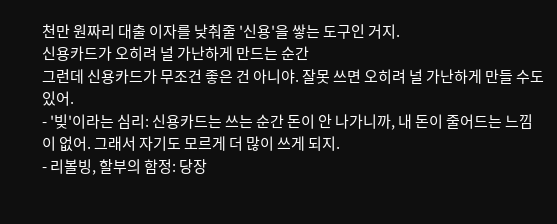천만 원짜리 대출 이자를 낮춰줄 '신용'을 쌓는 도구인 거지.
신용카드가 오히려 널 가난하게 만드는 순간
그런데 신용카드가 무조건 좋은 건 아니야. 잘못 쓰면 오히려 널 가난하게 만들 수도 있어.
- '빚'이라는 심리: 신용카드는 쓰는 순간 돈이 안 나가니까, 내 돈이 줄어드는 느낌이 없어. 그래서 자기도 모르게 더 많이 쓰게 되지.
- 리볼빙, 할부의 함정: 당장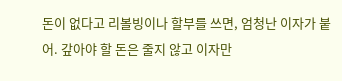돈이 없다고 리볼빙이나 할부를 쓰면, 엄청난 이자가 붙어. 갚아야 할 돈은 줄지 않고 이자만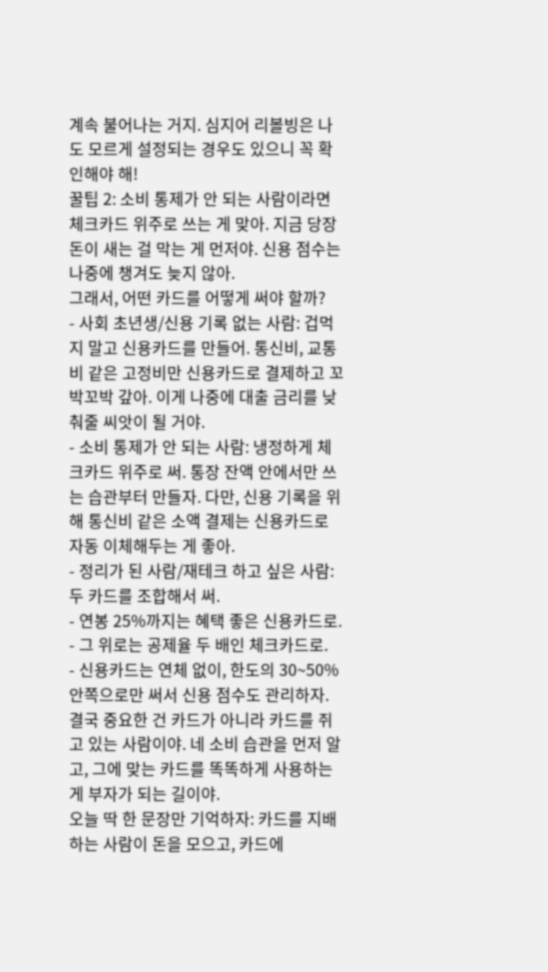계속 불어나는 거지. 심지어 리볼빙은 나도 모르게 설정되는 경우도 있으니 꼭 확인해야 해!
꿀팁 2: 소비 통제가 안 되는 사람이라면 체크카드 위주로 쓰는 게 맞아. 지금 당장 돈이 새는 걸 막는 게 먼저야. 신용 점수는 나중에 챙겨도 늦지 않아.
그래서, 어떤 카드를 어떻게 써야 할까?
- 사회 초년생/신용 기록 없는 사람: 겁먹지 말고 신용카드를 만들어. 통신비, 교통비 같은 고정비만 신용카드로 결제하고 꼬박꼬박 갚아. 이게 나중에 대출 금리를 낮춰줄 씨앗이 될 거야.
- 소비 통제가 안 되는 사람: 냉정하게 체크카드 위주로 써. 통장 잔액 안에서만 쓰는 습관부터 만들자. 다만, 신용 기록을 위해 통신비 같은 소액 결제는 신용카드로 자동 이체해두는 게 좋아.
- 정리가 된 사람/재테크 하고 싶은 사람: 두 카드를 조합해서 써.
- 연봉 25%까지는 혜택 좋은 신용카드로.
- 그 위로는 공제율 두 배인 체크카드로.
- 신용카드는 연체 없이, 한도의 30~50% 안쪽으로만 써서 신용 점수도 관리하자.
결국 중요한 건 카드가 아니라 카드를 쥐고 있는 사람이야. 네 소비 습관을 먼저 알고, 그에 맞는 카드를 똑똑하게 사용하는 게 부자가 되는 길이야.
오늘 딱 한 문장만 기억하자: 카드를 지배하는 사람이 돈을 모으고, 카드에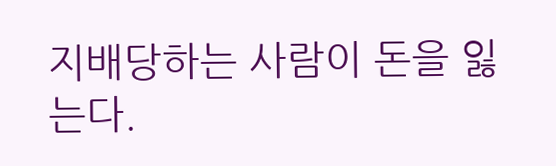지배당하는 사람이 돈을 잃는다.